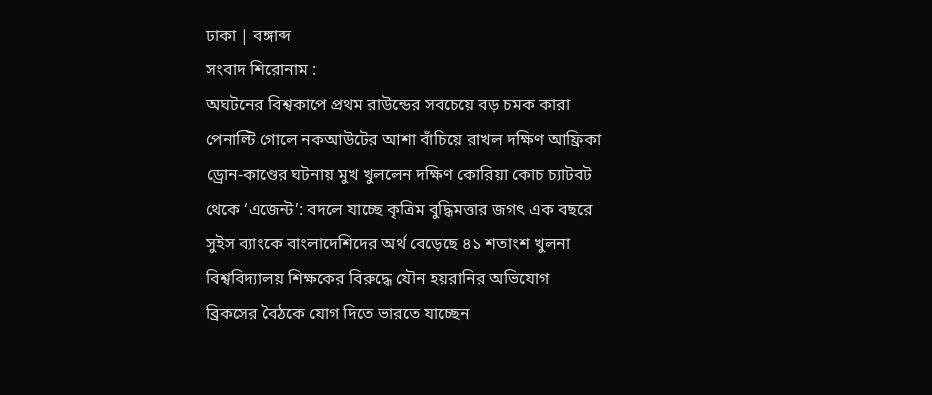ঢাকা | বঙ্গাব্দ
সংবাদ শিরোনাম :
অঘটনের বিশ্বকাপে প্রথম রাউন্ডের সবচেয়ে বড় চমক কারা পেনাল্টি গোলে নকআউটের আশা বাঁচিয়ে রাখল দক্ষিণ আফ্রিকা ড্রোন-কাণ্ডের ঘটনায় মুখ খুললেন দক্ষিণ কোরিয়া কোচ চ্যাটবট থেকে ‘এজেন্ট’: বদলে যাচ্ছে কৃত্রিম বুদ্ধিমত্তার জগৎ এক বছরে সুইস ব্যাংকে বাংলাদেশিদের অর্থ বেড়েছে ৪১ শতাংশ খুলনা বিশ্ববিদ্যালয় শিক্ষকের বিরুদ্ধে যৌন হয়রানির অভিযোগ ব্রিকসের বৈঠকে যোগ দিতে ভারতে যাচ্ছেন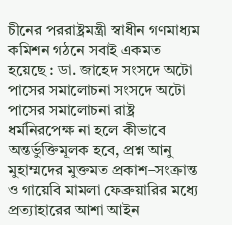চীনের পররাষ্ট্রমন্ত্রী স্বাধীন গণমাধ্যম কমিশন গঠনে সবাই একমত হয়েছে : ডা. জাহেদ সংসদে অটো পাসের সমালোচনা সংসদে অটো পাসের সমালোচনা রাষ্ট্র ধর্মনিরপেক্ষ না হলে কীভাবে অন্তর্ভুক্তিমূলক হবে, প্রশ্ন আনু মুহাম্মদের মুক্তমত প্রকাশ–সংক্রান্ত ও গায়েবি মামলা ফেব্রুয়ারির মধ্যে প্রত্যাহারের আশা আইন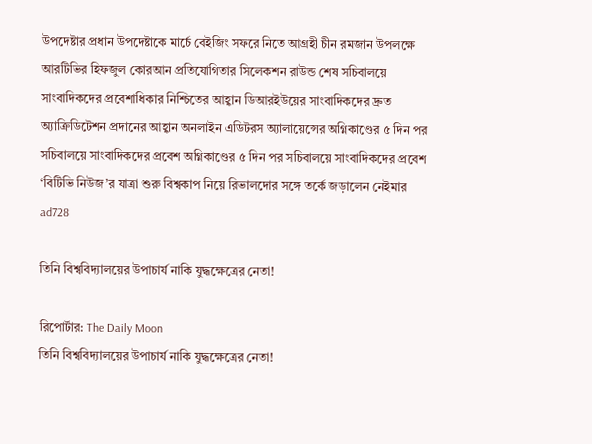উপদেষ্টার প্রধান উপদেষ্টাকে মার্চে বেইজিং সফরে নিতে আগ্রহী চীন রমজান উপলক্ষে আরটিভির হিফজুল কোরআন প্রতিযোগিতার সিলেকশন রাউন্ড শেষ সচিবালয়ে সাংবাদিকদের প্রবেশাধিকার নিশ্চিতের আহ্বান ডিআরইউয়ের সাংবাদিকদের দ্রুত অ্যাক্রিডিটেশন প্রদানের আহ্বান অনলাইন এডিটরস অ্যালায়েন্সের অগ্নিকাণ্ডের ৫ দিন পর সচিবালয়ে সাংবাদিকদের প্রবেশ অগ্নিকাণ্ডের ৫ দিন পর সচিবালয়ে সাংবাদিকদের প্রবেশ ‘বিটিভি নিউজ’র যাত্রা শুরু বিশ্বকাপ নিয়ে রিভালদোর সঙ্গে তর্কে জড়ালেন নেইমার
ad728

তিনি বিশ্ববিদ্যালয়ের উপাচার্য নাকি যুদ্ধক্ষেত্রের নেতা!

রিপোর্টার: The Daily Moon
তিনি বিশ্ববিদ্যালয়ের উপাচার্য নাকি যুদ্ধক্ষেত্রের নেতা!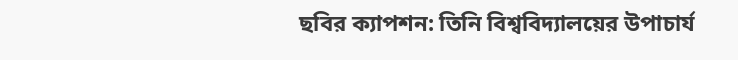ছবির ক্যাপশন: তিনি বিশ্ববিদ্যালয়ের উপাচার্য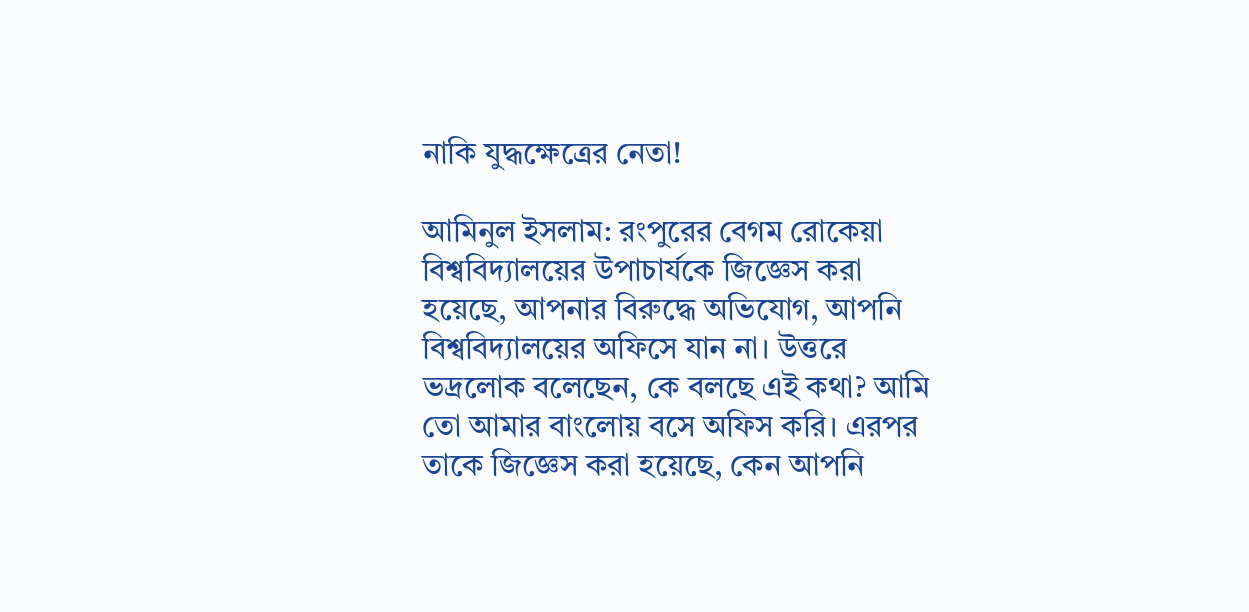নাকি যুদ্ধক্ষেত্রের নেতা!

আমিনুল ইসলাম: রংপুরের বেগম রোকেয়া বিশ্ববিদ্যালয়ের উপাচার্যকে জিজ্ঞেস করা হয়েছে, আপনার বিরুদ্ধে অভিযোগ, আপনি বিশ্ববিদ্যালয়ের অফিসে যান না। উত্তরে ভদ্রলোক বলেছেন, কে বলছে এই কথা? আমি তো আমার বাংলোয় বসে অফিস করি। এরপর তাকে জিজ্ঞেস করা হয়েছে, কেন আপনি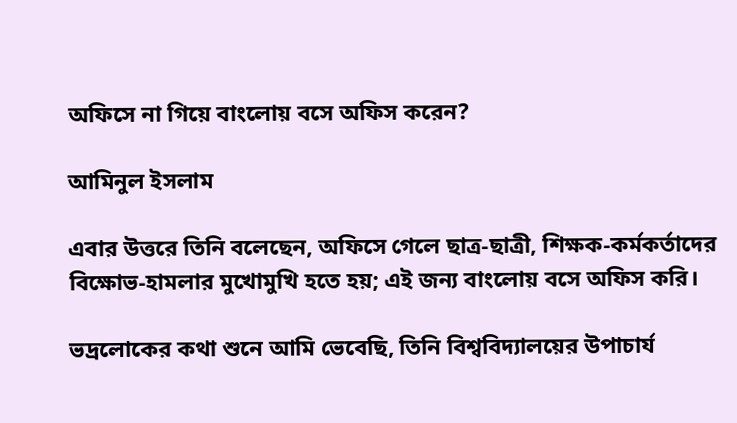অফিসে না গিয়ে বাংলোয় বসে অফিস করেন?

আমিনুল ইসলাম

এবার উত্তরে তিনি বলেছেন, অফিসে গেলে ছাত্র-ছাত্রী, শিক্ষক-কর্মকর্তাদের বিক্ষোভ-হামলার মুখোমুখি হতে হয়; এই জন্য বাংলোয় বসে অফিস করি।

ভদ্রলোকের কথা শুনে আমি ভেবেছি, তিনি বিশ্ববিদ্যালয়ের উপাচার্য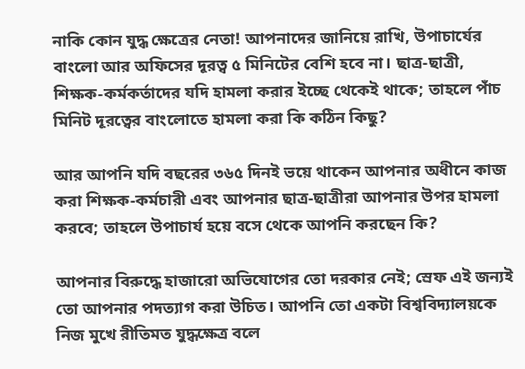নাকি কোন যুদ্ধ ক্ষেত্রের নেতা! আপনাদের জানিয়ে রাখি, উপাচার্যের বাংলো আর অফিসের দূরত্ব ৫ মিনিটের বেশি হবে না। ছাত্র-ছাত্রী, শিক্ষক-কর্মকর্তাদের যদি হামলা করার ইচ্ছে থেকেই থাকে; তাহলে পাঁচ মিনিট দূরত্বের বাংলোতে হামলা করা কি কঠিন কিছু?

আর আপনি যদি বছরের ৩৬৫ দিনই ভয়ে থাকেন আপনার অধীনে কাজ করা শিক্ষক-কর্মচারী এবং আপনার ছাত্র-ছাত্রীরা আপনার উপর হামলা করবে; তাহলে উপাচার্য হয়ে বসে থেকে আপনি করছেন কি?

আপনার বিরুদ্ধে হাজারো অভিযোগের তো দরকার নেই; স্রেফ এই জন্যই তো আপনার পদত্যাগ করা উচিত। আপনি তো একটা বিশ্ববিদ্যালয়কে নিজ মুখে রীতিমত যুদ্ধক্ষেত্র বলে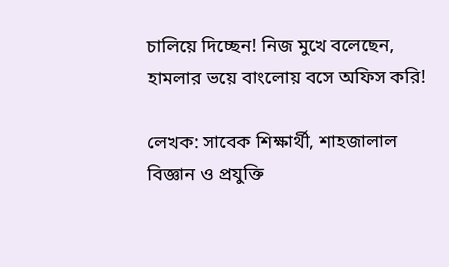চালিয়ে দিচ্ছেন! নিজ মুখে বলেছেন, হামলার ভয়ে বাংলোয় বসে অফিস করি!

লেখক: সাবেক শিক্ষার্থী, শাহজালাল বিজ্ঞান ও প্রযুক্তি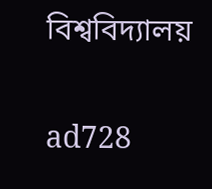বিশ্ববিদ্যালয়

ad728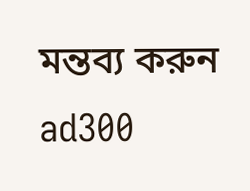মন্তব্য করুন
ad300